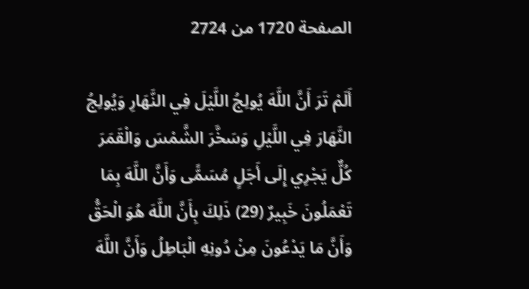الصفحة 1720 من 2724

أَلَمْ تَرَ أَنَّ اللَّهَ يُولِجُ اللَّيْلَ فِي النَّهَارِ وَيُولِجُ النَّهَارَ فِي اللَّيْلِ وَسَخَّرَ الشَّمْسَ وَالْقَمَرَ كُلٌّ يَجْرِي إِلَى أَجَلٍ مُسَمًّى وَأَنَّ اللَّهَ بِمَا تَعْمَلُونَ خَبِيرٌ (29) ذَلِكَ بِأَنَّ اللَّهَ هُوَ الْحَقُّ وَأَنَّ مَا يَدْعُونَ مِنْ دُونِهِ الْبَاطِلُ وَأَنَّ اللَّهَ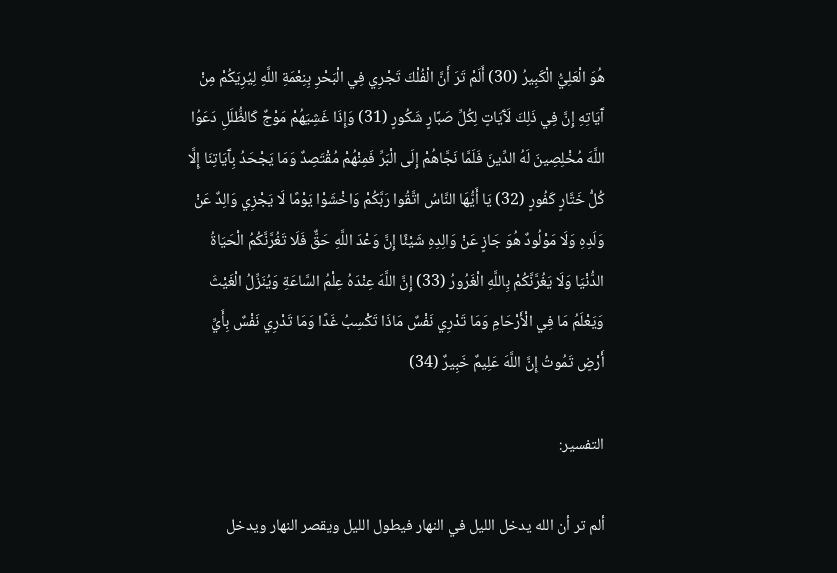هُوَ الْعَلِيُّ الْكَبِيرُ (30) أَلَمْ تَرَ أَنَّ الْفُلْكَ تَجْرِي فِي الْبَحْرِ بِنِعْمَةِ اللَّهِ لِيُرِيَكُمْ مِنْ آَيَاتِهِ إِنَّ فِي ذَلِكَ لَآَيَاتٍ لِكُلِّ صَبَّارٍ شَكُورٍ (31) وَإِذَا غَشِيَهُمْ مَوْجٌ كَالظُّلَلِ دَعَوُا اللَّهَ مُخْلِصِينَ لَهُ الدِّينَ فَلَمَّا نَجَّاهُمْ إِلَى الْبَرِّ فَمِنْهُمْ مُقْتَصِدٌ وَمَا يَجْحَدُ بِآَيَاتِنَا إِلَّا كُلُّ خَتَّارٍ كَفُورٍ (32) يَا أَيُّهَا النَّاسُ اتَّقُوا رَبَّكُمْ وَاخْشَوْا يَوْمًا لَا يَجْزِي وَالِدٌ عَنْ وَلَدِهِ وَلَا مَوْلُودٌ هُوَ جَازٍ عَنْ وَالِدِهِ شَيْئًا إِنَّ وَعْدَ اللَّهِ حَقٌّ فَلَا تَغُرَّنَّكُمُ الْحَيَاةُ الدُّنْيَا وَلَا يَغُرَّنَّكُمْ بِاللَّهِ الْغَرُورُ (33) إِنَّ اللَّهَ عِنْدَهُ عِلْمُ السَّاعَةِ وَيُنَزِّلُ الْغَيْثَ وَيَعْلَمُ مَا فِي الْأَرْحَامِ وَمَا تَدْرِي نَفْسٌ مَاذَا تَكْسِبُ غَدًا وَمَا تَدْرِي نَفْسٌ بِأَيِّ أَرْضٍ تَمُوتُ إِنَّ اللَّهَ عَلِيمٌ خَبِيرٌ (34)

التفسير:

ألم تر أن الله يدخل الليل في النهار فيطول الليل ويقصر النهار ويدخل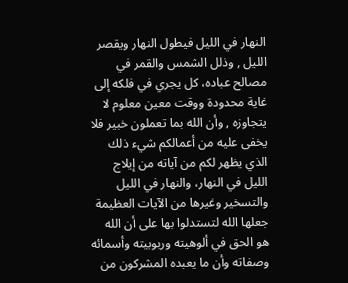النهار في الليل فيطول النهار ويقصر الليل , وذلل الشمس والقمر في مصالح عباده، كل يجري في فلكه إلى غاية محدودة ووقت معين معلوم لا يتجاوزه , وأن الله بما تعملون خبير فلا يخفى عليه من أعمالكم شيء ذلك الذي يظهر لكم من آياته من إيلاج الليل في النهار، والنهار في الليل والتسخير وغيرها من الآيات العظيمة جعلها الله لتستدلوا بها على أن الله هو الحق في ألوهيته وربوبيته وأسمائه وصفاته وأن ما يعبده المشركون من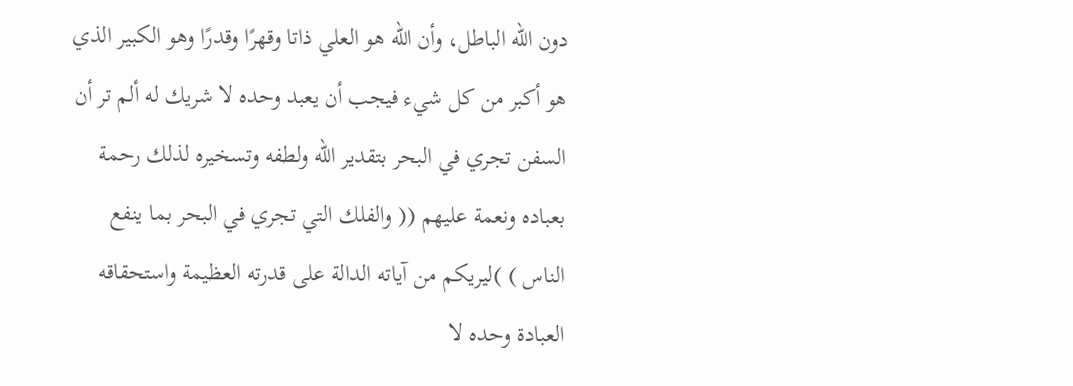دون الله الباطل، وأن الله هو العلي ذاتا وقهرًا وقدرًا وهو الكبير الذي هو أكبر من كل شيء فيجب أن يعبد وحده لا شريك له ألم تر أن السفن تجري في البحر بتقدير الله ولطفه وتسخيره لذلك رحمة بعباده ونعمة عليهم (( والفلك التي تجري في البحر بما ينفع الناس ) )ليريكم من آياته الدالة على قدرته العظيمة واستحقاقه العبادة وحده لا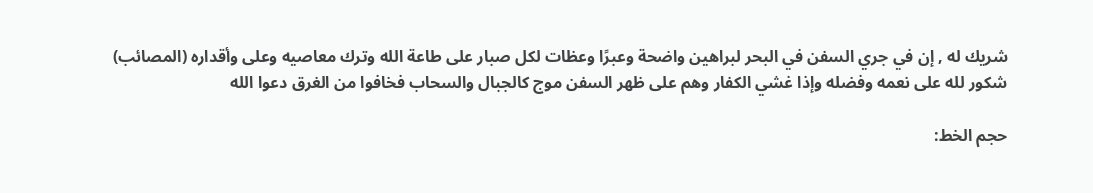شريك له , إن في جري السفن في البحر لبراهين واضحة وعبرًا وعظات لكل صبار على طاعة الله وترك معاصيه وعلى وأقداره (المصائب) شكور لله على نعمه وفضله وإذا غشي الكفار وهم على ظهر السفن موج كالجبال والسحاب فخافوا من الغرق دعوا الله

حجم الخط: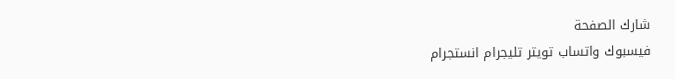شارك الصفحة
فيسبوك واتساب تويتر تليجرام انستجرام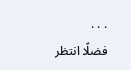. . .
فضلًا انتظر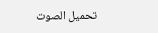تحميل الصوت